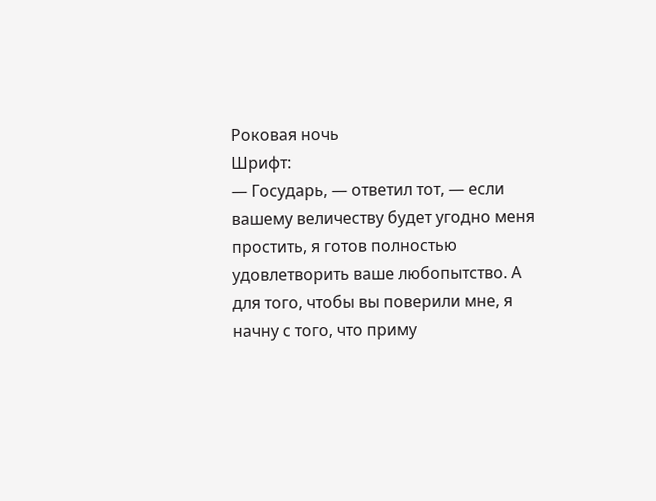Роковая ночь
Шрифт:
— Государь, — ответил тот, — если вашему величеству будет угодно меня простить, я готов полностью удовлетворить ваше любопытство. А для того, чтобы вы поверили мне, я начну с того, что приму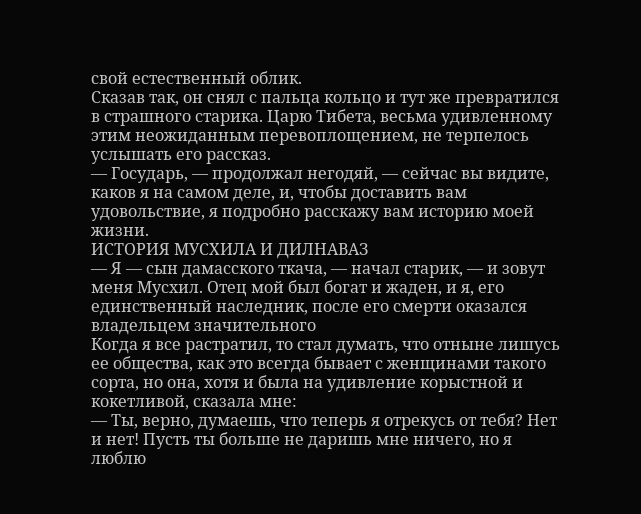свой естественный облик.
Сказав так, он снял с пальца кольцо и тут же превратился в страшного старика. Царю Тибета, весьма удивленному этим неожиданным перевоплощением, не терпелось услышать его рассказ.
— Государь, — продолжал негодяй, — сейчас вы видите, каков я на самом деле, и, чтобы доставить вам удовольствие, я подробно расскажу вам историю моей жизни.
ИСТОРИЯ МУСХИЛА И ДИЛНАВАЗ
— Я — сын дамасского ткача, — начал старик, — и зовут меня Мусхил. Отец мой был богат и жаден, и я, его единственный наследник, после его смерти оказался владельцем значительного
Когда я все растратил, то стал думать, что отныне лишусь ее общества, как это всегда бывает с женщинами такого сорта, но она, хотя и была на удивление корыстной и кокетливой, сказала мне:
— Ты, верно, думаешь, что теперь я отрекусь от тебя? Нет и нет! Пусть ты больше не даришь мне ничего, но я люблю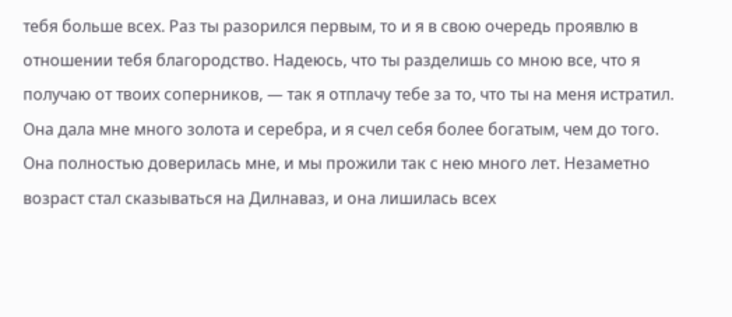тебя больше всех. Раз ты разорился первым, то и я в свою очередь проявлю в отношении тебя благородство. Надеюсь, что ты разделишь со мною все, что я получаю от твоих соперников, — так я отплачу тебе за то, что ты на меня истратил.
Она дала мне много золота и серебра, и я счел себя более богатым, чем до того. Она полностью доверилась мне, и мы прожили так с нею много лет. Незаметно возраст стал сказываться на Дилнаваз, и она лишилась всех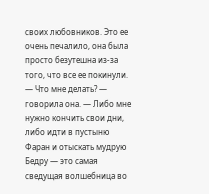своих любовников. Это ее очень печалило, она была просто безутешна из-за того, что все ее покинули.
— Что мне делать? — говорила она. — Либо мне нужно кончить свои дни, либо идти в пустыню Фаран и отыскать мудрую Бедру — это самая сведущая волшебница во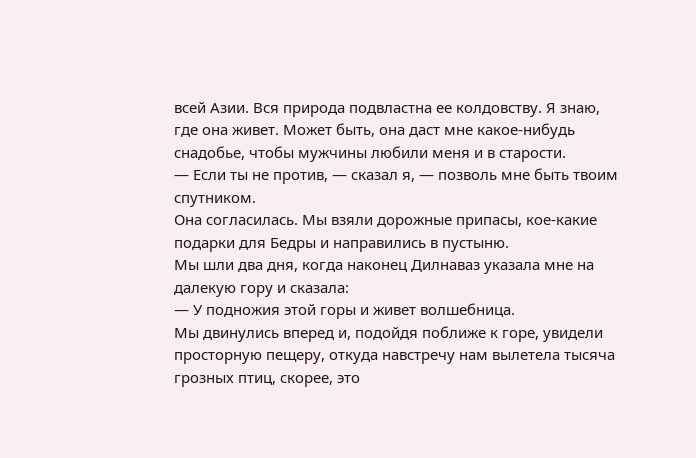всей Азии. Вся природа подвластна ее колдовству. Я знаю, где она живет. Может быть, она даст мне какое-нибудь снадобье, чтобы мужчины любили меня и в старости.
— Если ты не против, — сказал я, — позволь мне быть твоим спутником.
Она согласилась. Мы взяли дорожные припасы, кое-какие подарки для Бедры и направились в пустыню.
Мы шли два дня, когда наконец Дилнаваз указала мне на далекую гору и сказала:
— У подножия этой горы и живет волшебница.
Мы двинулись вперед и, подойдя поближе к горе, увидели просторную пещеру, откуда навстречу нам вылетела тысяча грозных птиц, скорее, это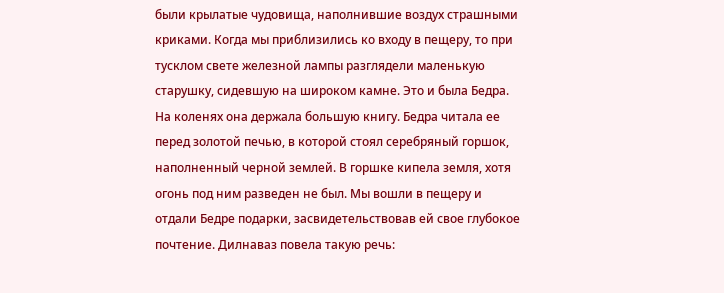были крылатые чудовища, наполнившие воздух страшными криками. Когда мы приблизились ко входу в пещеру, то при тусклом свете железной лампы разглядели маленькую старушку, сидевшую на широком камне. Это и была Бедра. На коленях она держала большую книгу. Бедра читала ее перед золотой печью, в которой стоял серебряный горшок, наполненный черной землей. В горшке кипела земля, хотя огонь под ним разведен не был. Мы вошли в пещеру и отдали Бедре подарки, засвидетельствовав ей свое глубокое почтение. Дилнаваз повела такую речь: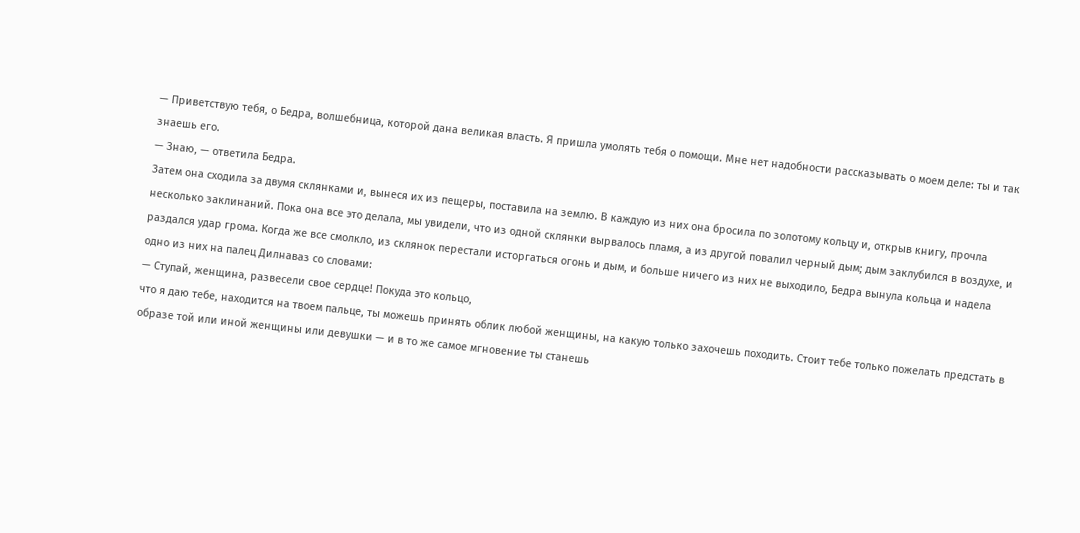— Приветствую тебя, о Бедра, волшебница, которой дана великая власть. Я пришла умолять тебя о помощи. Мне нет надобности рассказывать о моем деле: ты и так знаешь его.
— Знаю, — ответила Бедра.
Затем она сходила за двумя склянками и, вынеся их из пещеры, поставила на землю. В каждую из них она бросила по золотому кольцу и, открыв книгу, прочла несколько заклинаний. Пока она все это делала, мы увидели, что из одной склянки вырвалось пламя, а из другой повалил черный дым; дым заклубился в воздухе, и раздался удар грома. Когда же все смолкло, из склянок перестали исторгаться огонь и дым, и больше ничего из них не выходило, Бедра вынула кольца и надела одно из них на палец Дилнаваз со словами:
— Ступай, женщина, развесели свое сердце! Покуда это кольцо,
что я даю тебе, находится на твоем пальце, ты можешь принять облик любой женщины, на какую только захочешь походить. Стоит тебе только пожелать предстать в образе той или иной женщины или девушки — и в то же самое мгновение ты станешь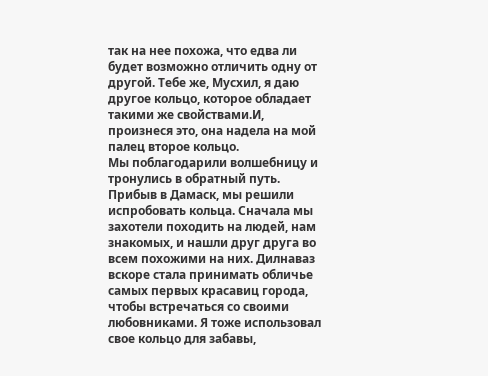так на нее похожа, что едва ли будет возможно отличить одну от другой. Тебе же, Мусхил, я даю другое кольцо, которое обладает такими же свойствами.И, произнеся это, она надела на мой палец второе кольцо.
Мы поблагодарили волшебницу и тронулись в обратный путь. Прибыв в Дамаск, мы решили испробовать кольца. Сначала мы захотели походить на людей, нам знакомых, и нашли друг друга во всем похожими на них. Дилнаваз вскоре стала принимать обличье самых первых красавиц города, чтобы встречаться со своими любовниками. Я тоже использовал свое кольцо для забавы,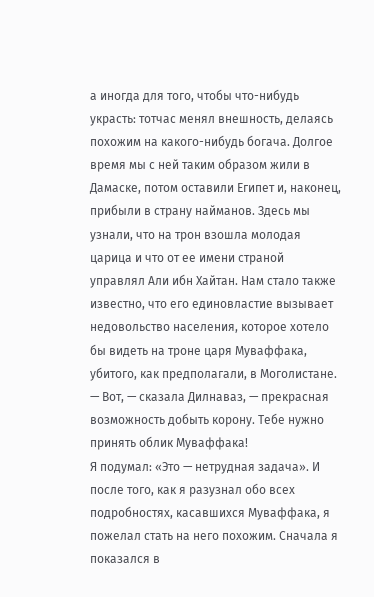а иногда для того, чтобы что-нибудь украсть: тотчас менял внешность, делаясь похожим на какого-нибудь богача. Долгое время мы с ней таким образом жили в Дамаске, потом оставили Египет и, наконец, прибыли в страну найманов. Здесь мы узнали, что на трон взошла молодая царица и что от ее имени страной управлял Али ибн Хайтан. Нам стало также известно, что его единовластие вызывает недовольство населения, которое хотело бы видеть на троне царя Муваффака, убитого, как предполагали, в Моголистане.
— Вот, — сказала Дилнаваз, — прекрасная возможность добыть корону. Тебе нужно принять облик Муваффака!
Я подумал: «Это — нетрудная задача». И после того, как я разузнал обо всех подробностях, касавшихся Муваффака, я пожелал стать на него похожим. Сначала я показался в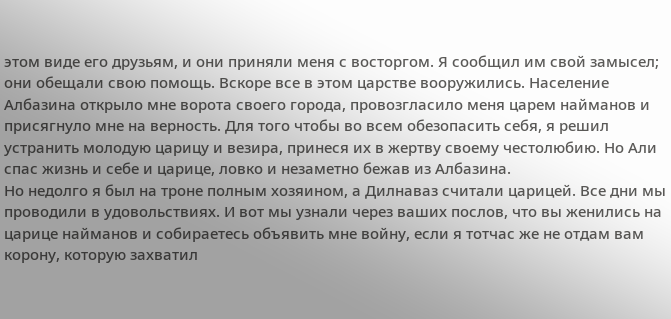этом виде его друзьям, и они приняли меня с восторгом. Я сообщил им свой замысел; они обещали свою помощь. Вскоре все в этом царстве вооружились. Население Албазина открыло мне ворота своего города, провозгласило меня царем найманов и присягнуло мне на верность. Для того чтобы во всем обезопасить себя, я решил устранить молодую царицу и везира, принеся их в жертву своему честолюбию. Но Али спас жизнь и себе и царице, ловко и незаметно бежав из Албазина.
Но недолго я был на троне полным хозяином, а Дилнаваз считали царицей. Все дни мы проводили в удовольствиях. И вот мы узнали через ваших послов, что вы женились на царице найманов и собираетесь объявить мне войну, если я тотчас же не отдам вам корону, которую захватил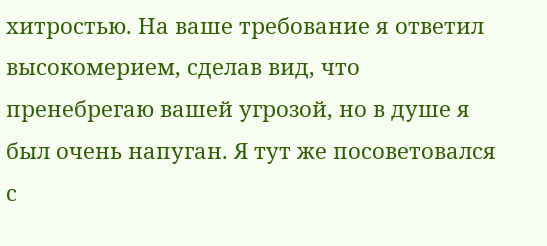хитростью. На ваше требование я ответил высокомерием, сделав вид, что пренебрегаю вашей угрозой, но в душе я был очень напуган. Я тут же посоветовался с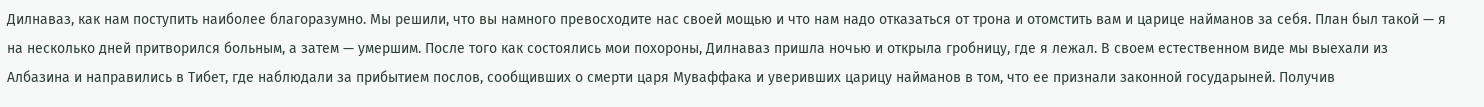Дилнаваз, как нам поступить наиболее благоразумно. Мы решили, что вы намного превосходите нас своей мощью и что нам надо отказаться от трона и отомстить вам и царице найманов за себя. План был такой — я на несколько дней притворился больным, а затем — умершим. После того как состоялись мои похороны, Дилнаваз пришла ночью и открыла гробницу, где я лежал. В своем естественном виде мы выехали из Албазина и направились в Тибет, где наблюдали за прибытием послов, сообщивших о смерти царя Муваффака и уверивших царицу найманов в том, что ее признали законной государыней. Получив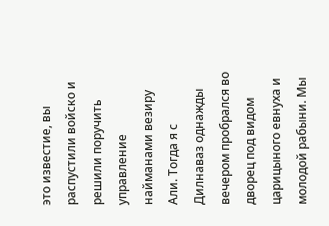это известие, вы распустили войско и решили поручить управление найманами везиру Али. Тогда я с Дилнаваз однажды вечером пробрался во дворец под видом царицыного евнуха и молодой рабыни. Мы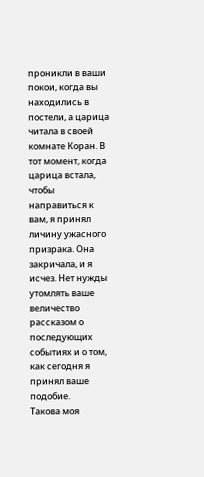проникли в ваши покои, когда вы находились в постели, а царица читала в своей комнате Коран. В тот момент, когда царица встала, чтобы направиться к вам, я принял личину ужасного призрака. Она закричала, и я исчез. Нет нужды утомлять ваше величество рассказом о последующих событиях и о том, как сегодня я принял ваше подобие.
Такова моя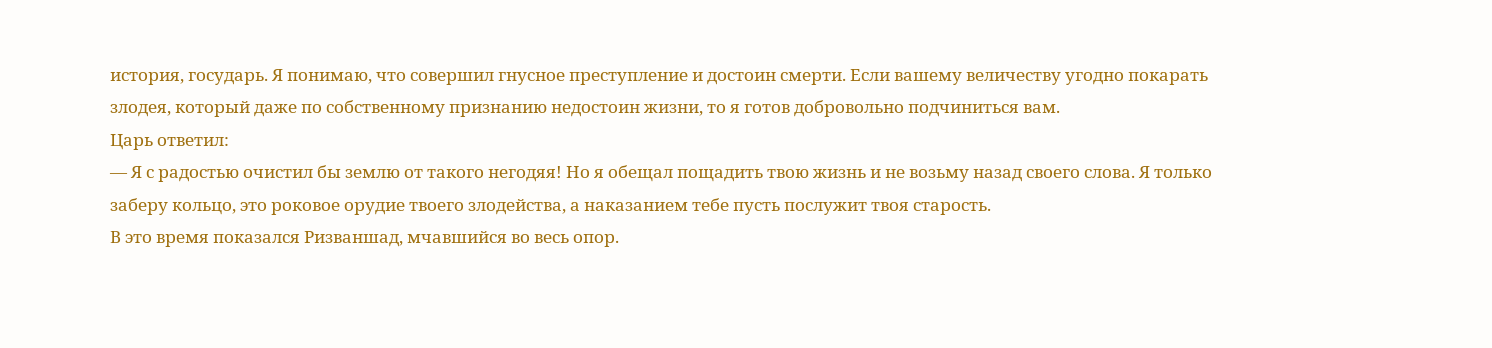история, государь. Я понимаю, что совершил гнусное преступление и достоин смерти. Если вашему величеству угодно покарать злодея, который даже по собственному признанию недостоин жизни, то я готов добровольно подчиниться вам.
Царь ответил:
— Я с радостью очистил бы землю от такого негодяя! Но я обещал пощадить твою жизнь и не возьму назад своего слова. Я только заберу кольцо, это роковое орудие твоего злодейства, а наказанием тебе пусть послужит твоя старость.
В это время показался Ризваншад, мчавшийся во весь опор.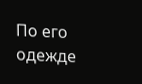По его одежде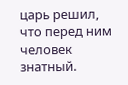царь решил, что перед ним человек знатный.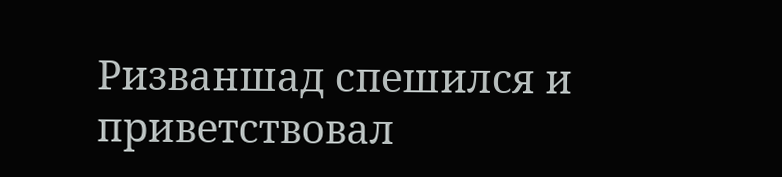Ризваншад спешился и приветствовал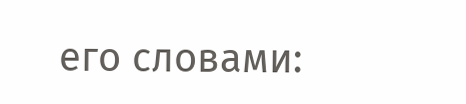его словами: